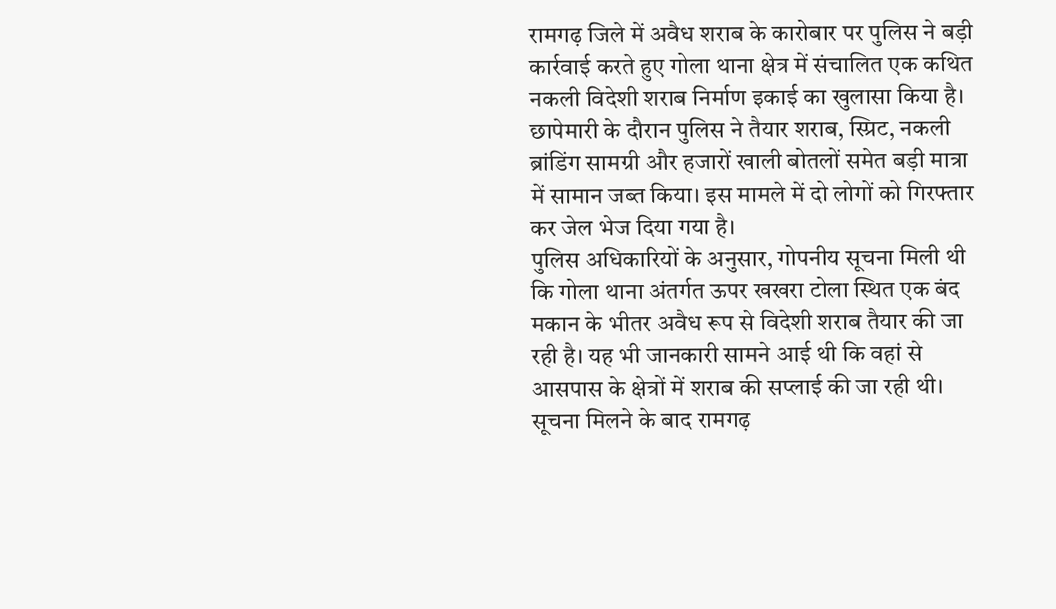रामगढ़ जिले में अवैध शराब के कारोबार पर पुलिस ने बड़ी कार्रवाई करते हुए गोला थाना क्षेत्र में संचालित एक कथित नकली विदेशी शराब निर्माण इकाई का खुलासा किया है। छापेमारी के दौरान पुलिस ने तैयार शराब, स्प्रिट, नकली ब्रांडिंग सामग्री और हजारों खाली बोतलों समेत बड़ी मात्रा में सामान जब्त किया। इस मामले में दो लोगों को गिरफ्तार कर जेल भेज दिया गया है।
पुलिस अधिकारियों के अनुसार, गोपनीय सूचना मिली थी कि गोला थाना अंतर्गत ऊपर खखरा टोला स्थित एक बंद मकान के भीतर अवैध रूप से विदेशी शराब तैयार की जा रही है। यह भी जानकारी सामने आई थी कि वहां से आसपास के क्षेत्रों में शराब की सप्लाई की जा रही थी। सूचना मिलने के बाद रामगढ़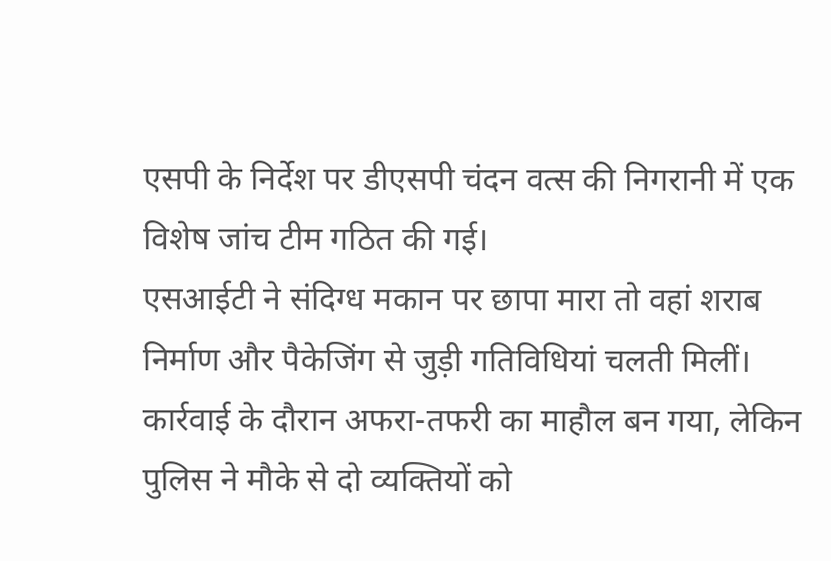एसपी के निर्देश पर डीएसपी चंदन वत्स की निगरानी में एक विशेष जांच टीम गठित की गई।
एसआईटी ने संदिग्ध मकान पर छापा मारा तो वहां शराब निर्माण और पैकेजिंग से जुड़ी गतिविधियां चलती मिलीं। कार्रवाई के दौरान अफरा-तफरी का माहौल बन गया, लेकिन पुलिस ने मौके से दो व्यक्तियों को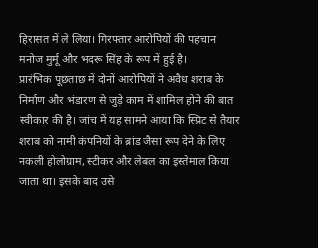हिरासत में ले लिया। गिरफ्तार आरोपियों की पहचान मनोज मुर्मू और भदरू सिंह के रूप में हुई है।
प्रारंभिक पूछताछ में दोनों आरोपियों ने अवैध शराब के निर्माण और भंडारण से जुड़े काम में शामिल होने की बात स्वीकार की है। जांच में यह सामने आया कि स्प्रिट से तैयार शराब को नामी कंपनियों के ब्रांड जैसा रूप देने के लिए नकली होलोग्राम, स्टीकर और लेबल का इस्तेमाल किया जाता था। इसके बाद उसे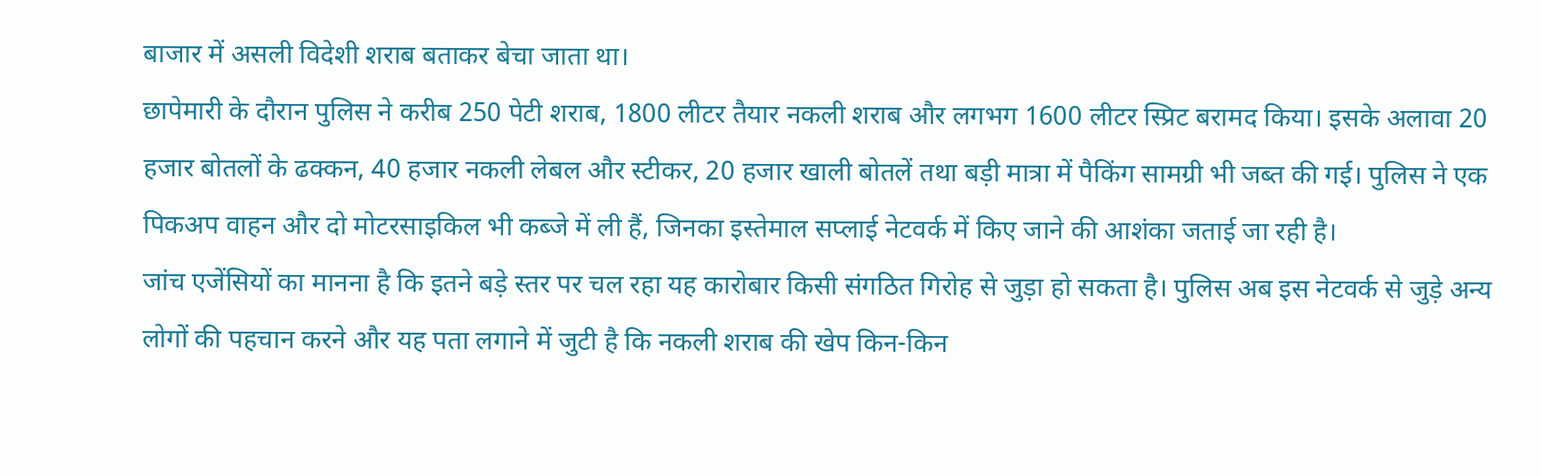बाजार में असली विदेशी शराब बताकर बेचा जाता था।
छापेमारी के दौरान पुलिस ने करीब 250 पेटी शराब, 1800 लीटर तैयार नकली शराब और लगभग 1600 लीटर स्प्रिट बरामद किया। इसके अलावा 20 हजार बोतलों के ढक्कन, 40 हजार नकली लेबल और स्टीकर, 20 हजार खाली बोतलें तथा बड़ी मात्रा में पैकिंग सामग्री भी जब्त की गई। पुलिस ने एक पिकअप वाहन और दो मोटरसाइकिल भी कब्जे में ली हैं, जिनका इस्तेमाल सप्लाई नेटवर्क में किए जाने की आशंका जताई जा रही है।
जांच एजेंसियों का मानना है कि इतने बड़े स्तर पर चल रहा यह कारोबार किसी संगठित गिरोह से जुड़ा हो सकता है। पुलिस अब इस नेटवर्क से जुड़े अन्य लोगों की पहचान करने और यह पता लगाने में जुटी है कि नकली शराब की खेप किन-किन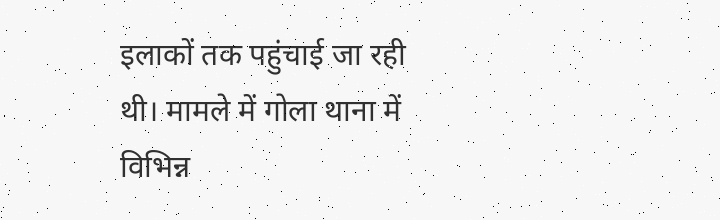इलाकों तक पहुंचाई जा रही थी। मामले में गोला थाना में विभिन्न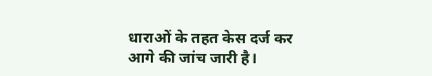धाराओं के तहत केस दर्ज कर आगे की जांच जारी है।